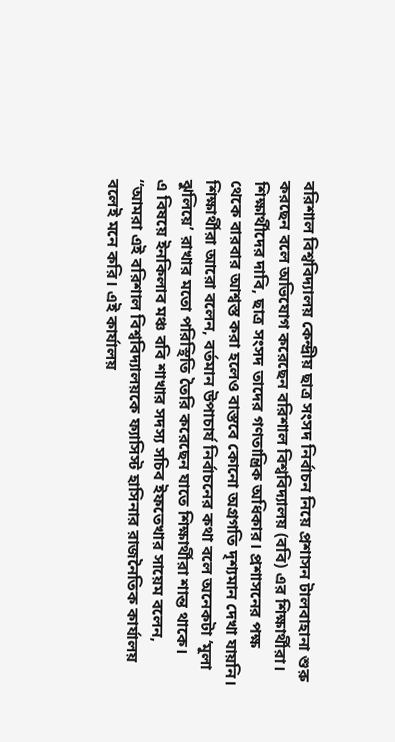বরিশাল বিশ্ববিদ্যালয় কেন্দ্রীয় ছাত্র সংসদ নির্বাচন নিয়ে প্রশাসন টালবাহানা শুরু করছেন বলে অভিযোগ করেছেন বরিশাল বিশ্ববিদ্যালয় (ববি) এর শিক্ষার্থীরা।
শিক্ষার্থীদের দাবি, ছাত্র সংসদ তাদের গণতান্ত্রিক অধিকার। প্রশাসনের পক্ষ থেকে বারবার আশ্বস্ত করা হলেও বাস্তবে কোনো অগ্রগতি দৃশ্যমান দেখা যায়নি। শিক্ষার্থীরা আরো বলেন, বর্তমান উপাচার্য নির্বাচনের কথা বলে অনেকটা ‘মূলা ঝুলিয়ে’ রাখার মতো পরিস্থিতি তৈরি করেছেন যাতে শিক্ষার্থীরা শান্ত থাকে।
এ বিষয়ে ইনকিলাব মঞ্চ ববি শাখার সদস্য সচিব ইফতেখার সায়েম বলেন, “আমরা এই বরিশাল বিশ্ববিদ্যালয়কে ফ্যাসিস্ট হাসিনার রাজনৈতিক কার্যালয় বলেই মনে করি। এই কার্যালয়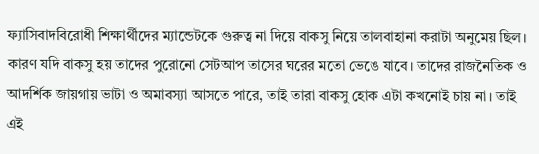ফ্যাসিবাদবিরোধী শিক্ষার্থীদের ম্যান্ডেটকে গুরুত্ব না দিয়ে বাকসু নিয়ে তালবাহানা করাটা অনুমেয় ছিল। কারণ যদি বাকসু হয় তাদের পুরোনো সেটআপ তাসের ঘরের মতো ভেঙে যাবে। তাদের রাজনৈতিক ও আদর্শিক জায়গায় ভাটা ও অমাবস্যা আসতে পারে, তাই তারা বাকসু হোক এটা কখনোই চায় না। তাই এই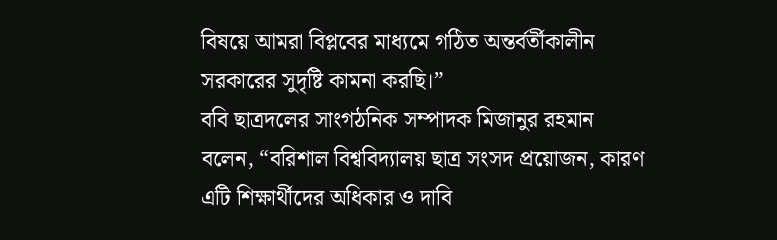বিষয়ে আমরা বিপ্লবের মাধ্যমে গঠিত অন্তর্বর্তীকালীন সরকারের সুদৃষ্টি কামনা করছি।”
ববি ছাত্রদলের সাংগঠনিক সম্পাদক মিজানুর রহমান বলেন, “বরিশাল বিশ্ববিদ্যালয় ছাত্র সংসদ প্রয়োজন, কারণ এটি শিক্ষার্থীদের অধিকার ও দাবি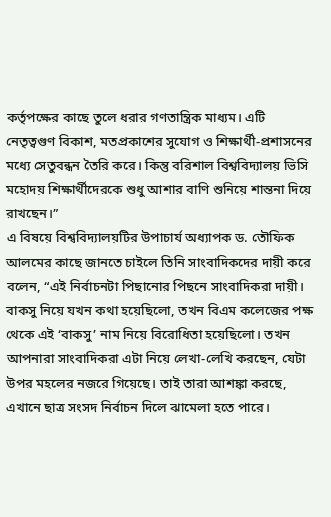কর্তৃপক্ষের কাছে তুলে ধরার গণতান্ত্রিক মাধ্যম। এটি নেতৃত্বগুণ বিকাশ, মতপ্রকাশের সুযোগ ও শিক্ষার্থী-প্রশাসনের মধ্যে সেতুবন্ধন তৈরি করে। কিন্তু বরিশাল বিশ্ববিদ্যালয় ভিসি মহোদয় শিক্ষার্থীদেরকে শুধু আশার বাণি শুনিয়ে শান্তনা দিয়ে রাখছেন।”
এ বিষয়ে বিশ্ববিদ্যালয়টির উপাচার্য অধ্যাপক ড. তৌফিক আলমের কাছে জানতে চাইলে তিনি সাংবাদিকদের দায়ী করে বলেন, “এই নির্বাচনটা পিছানোর পিছনে সাংবাদিকরা দায়ী। বাকসু নিয়ে যখন কথা হয়েছিলো, তখন বিএম কলেজের পক্ষ থেকে এই ‘বাকসু’ নাম নিয়ে বিরোধিতা হয়েছিলো। তখন আপনারা সাংবাদিকরা এটা নিয়ে লেখা-লেখি করছেন, যেটা উপর মহলের নজরে গিয়েছে। তাই তারা আশঙ্কা করছে, এখানে ছাত্র সংসদ নির্বাচন দিলে ঝামেলা হতে পারে।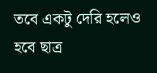তবে একটু দেরি হলেও হবে ছাত্র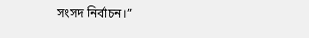সংসদ নির্বাচন।”